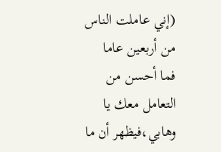(إني عاملت الناس من أربعين عاما فما أحسن من التعامل معك يا وهابي،فيظهر أن ما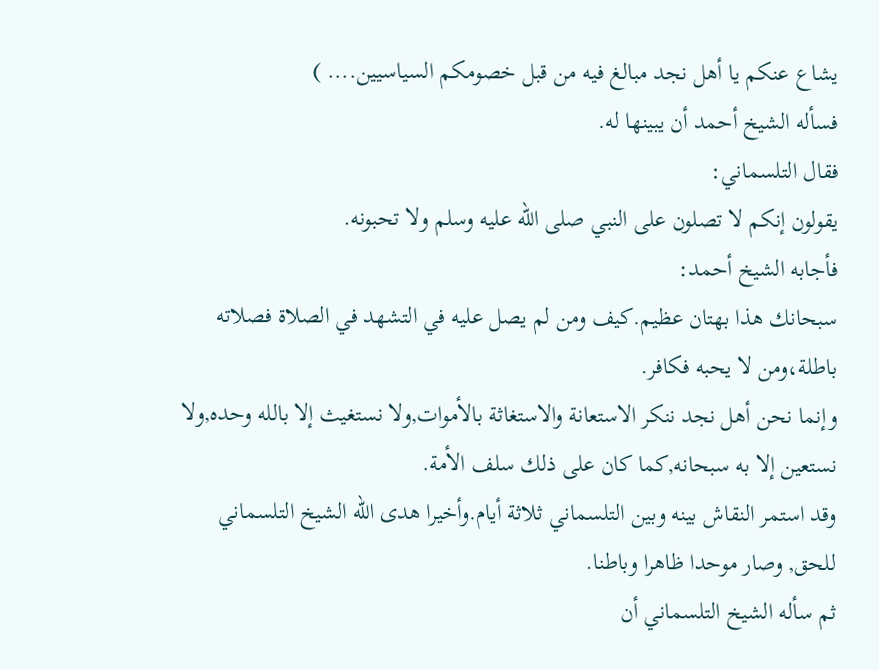يشاع عنكم يا أهل نجد مبالغ فيه من قبل خصومكم السياسيين.... )
فسأله الشيخ أحمد أن يبينها له.
فقال التلسماني:
يقولون إنكم لا تصلون على النبي صلى الله عليه وسلم ولا تحبونه.
فأجابه الشيخ أحمد:
سبحانك هذا بهتان عظيم.كيف ومن لم يصل عليه في التشهد في الصلاة فصلاته باطلة،ومن لا يحبه فكافر.
وإنما نحن أهل نجد ننكر الاستعانة والاستغاثة بالأموات,ولا نستغيث إلا بالله وحده,ولا نستعين إلا به سبحانه,كما كان على ذلك سلف الأمة.
وقد استمر النقاش بينه وبين التلسماني ثلاثة أيام.وأخيرا هدى الله الشيخ التلسماني للحق, وصار موحدا ظاهرا وباطنا.
ثم سأله الشيخ التلسماني أن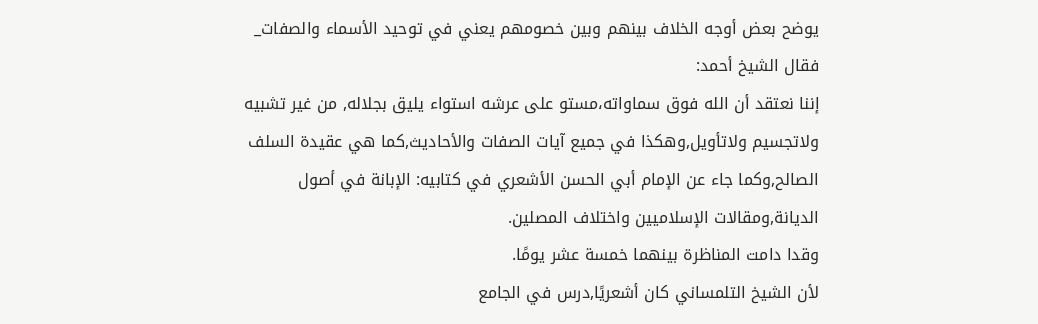يوضح بعض أوجه الخلاف بينهم وبين خصومهم يعني في توحيد الأسماء والصفات_
فقال الشيخ أحمد:
إننا نعتقد أن الله فوق سماواته،مستو على عرشه استواء يليق بجلاله, من غير تشبيه ولاتجسيم ولاتأويل,وهكذا في جميع آيات الصفات والأحاديث,كما هي عقيدة السلف الصالح,وكما جاء عن الإمام أبي الحسن الأشعري في كتابيه: الإبانة في أصول الديانة,ومقالات الإسلاميين واختلاف المصلين.
وقدا دامت المناظرة بينهما خمسة عشر يومًا.
لأن الشيخ التلمساني كان أشعريًا,درس في الجامع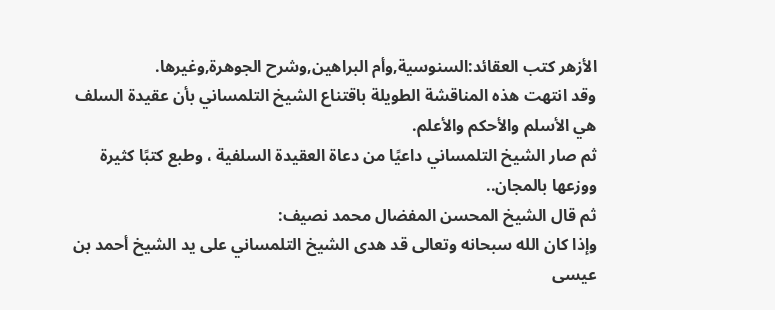الأزهر كتب العقائد:السنوسية,وأم البراهين,وشرح الجوهرة,وغيرها.
وقد انتهت هذه المناقشة الطويلة باقتناع الشيخ التلمساني بأن عقيدة السلف هي الأسلم والأحكم والأعلم.
ثم صار الشيخ التلمساني داعيًا من دعاة العقيدة السلفية ، وطبع كتبًا كثيرة ووزعها بالمجان..
ثم قال الشيخ المحسن المفضال محمد نصيف:
وإذا كان الله سبحانه وتعالى قد هدى الشيخ التلمساني على يد الشيخ أحمد بن عيسى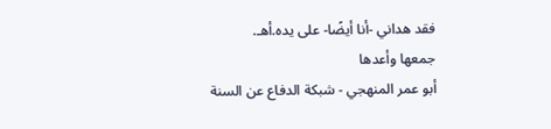فقد هداني -أنا أيضًا- على يده.أهـ.
جمعها وأعدها
أبو عمر المنهجي - شبكة الدفاع عن السنة